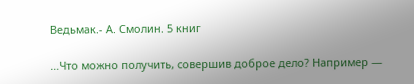Ведьмак.- А. Смолин. 5 книг

…Что можно получить, совершив доброе дело? Например —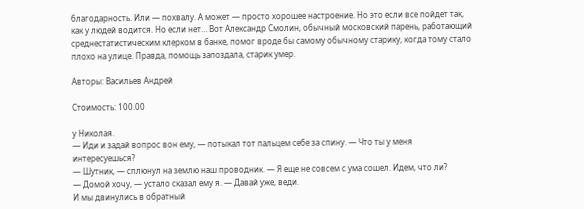благодарность. Или — похвалу. А может — просто хорошее настроение. Но это если все пойдет так, как у людей водится. Но если нет… Вот Александр Смолин, обычный московский парень, работающий среднестатистическим клерком в банке, помог вроде бы самому обычному старику, когда тому стало плохо на улице. Правда, помощь запоздала, старик умер.

Авторы: Васильев Андрей

Стоимость: 100.00

у Николая.
— Иди и задай вопрос вон ему, — потыкал тот пальцем себе за спину. — Что ты у меня интересуешься?
— Шутник, — сплюнул на землю наш проводник. — Я еще не совсем с ума сошел. Идем, что ли?
— Домой хочу, — устало сказал ему я. — Давай уже, веди.
И мы двинулись в обратный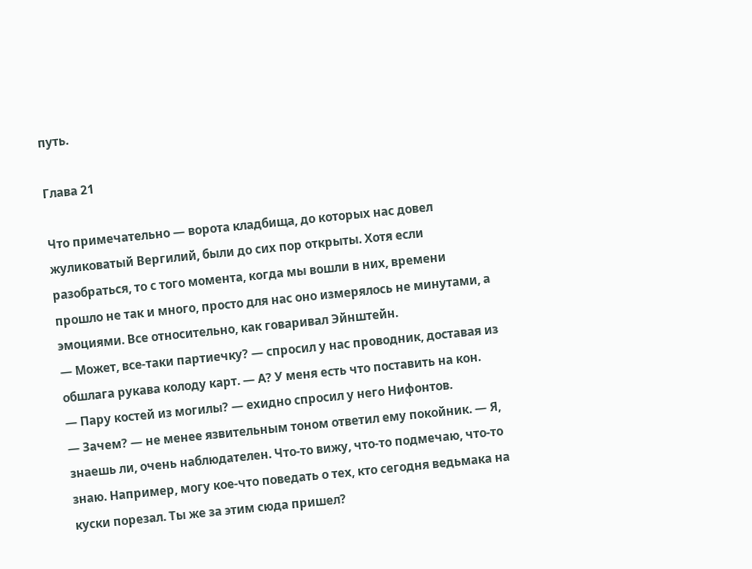путь.

Глава 21

Что примечательно — ворота кладбища, до которых нас довел жуликоватый Вергилий, были до сих пор открыты. Хотя если разобраться, то с того момента, когда мы вошли в них, времени прошло не так и много, просто для нас оно измерялось не минутами, а эмоциями. Все относительно, как говаривал Эйнштейн.
— Может, все-таки партиечку? — спросил у нас проводник, доставая из обшлага рукава колоду карт. — А? У меня есть что поставить на кон.
— Пару костей из могилы? — ехидно спросил у него Нифонтов.
— Зачем? — не менее язвительным тоном ответил ему покойник. — Я, знаешь ли, очень наблюдателен. Что-то вижу, что-то подмечаю, что-то знаю. Например, могу кое-что поведать о тех, кто сегодня ведьмака на куски порезал. Ты же за этим сюда пришел?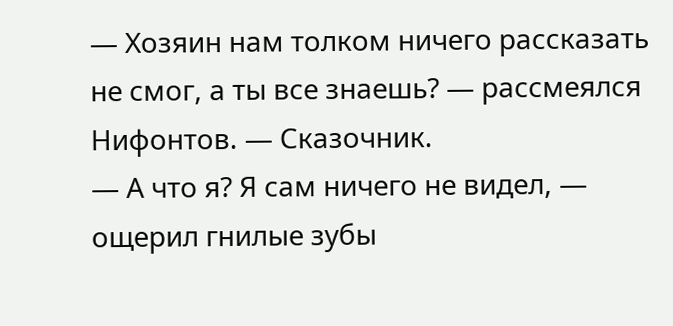— Хозяин нам толком ничего рассказать не смог, а ты все знаешь? — рассмеялся Нифонтов. — Сказочник.
— А что я? Я сам ничего не видел, — ощерил гнилые зубы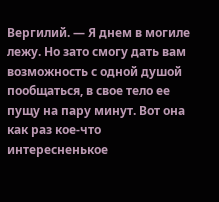Вергилий. — Я днем в могиле лежу. Но зато смогу дать вам возможность с одной душой пообщаться, в свое тело ее пущу на пару минут. Вот она как раз кое-что интересненькое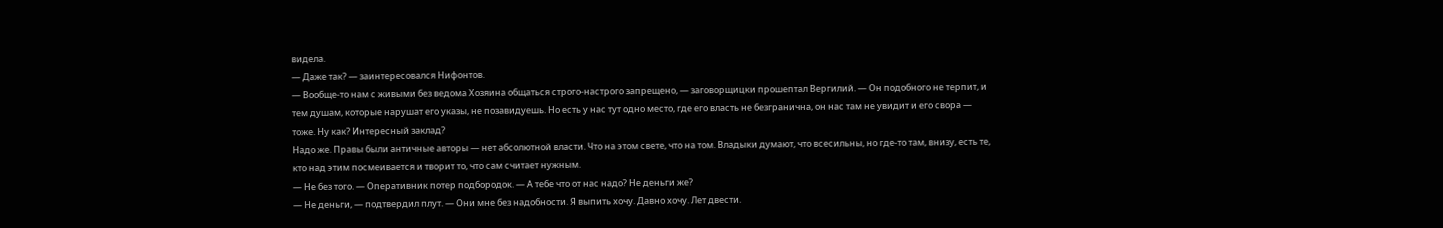видела.
— Даже так? — заинтересовался Нифонтов.
— Вообще-то нам с живыми без ведома Хозяина общаться строго-настрого запрещено, — заговорщицки прошептал Вергилий. — Он подобного не терпит, и тем душам, которые нарушат его указы, не позавидуешь. Но есть у нас тут одно место, где его власть не безгранична, он нас там не увидит и его свора — тоже. Ну как? Интересный заклад?
Надо же. Правы были античные авторы — нет абсолютной власти. Что на этом свете, что на том. Владыки думают, что всесильны, но где-то там, внизу, есть те, кто над этим посмеивается и творит то, что сам считает нужным.
— Не без того. — Оперативник потер подбородок. — А тебе что от нас надо? Не деньги же?
— Не деньги, — подтвердил плут. — Они мне без надобности. Я выпить хочу. Давно хочу. Лет двести.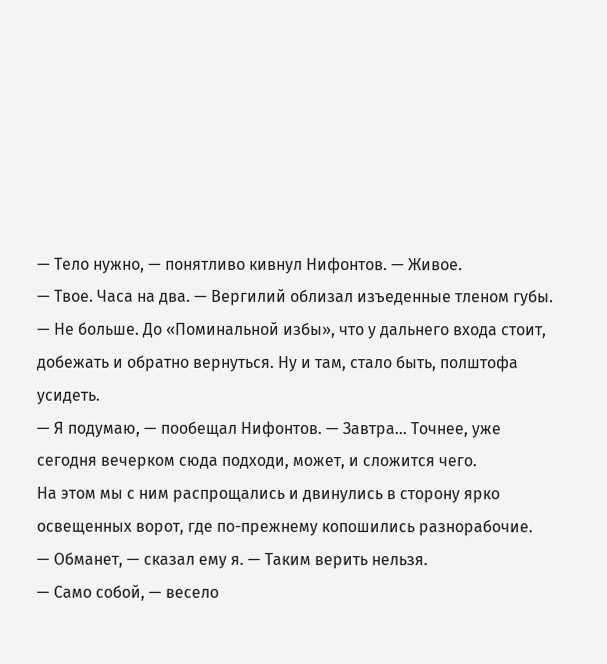— Тело нужно, — понятливо кивнул Нифонтов. — Живое.
— Твое. Часа на два. — Вергилий облизал изъеденные тленом губы. — Не больше. До «Поминальной избы», что у дальнего входа стоит, добежать и обратно вернуться. Ну и там, стало быть, полштофа усидеть.
— Я подумаю, — пообещал Нифонтов. — Завтра… Точнее, уже сегодня вечерком сюда подходи, может, и сложится чего.
На этом мы с ним распрощались и двинулись в сторону ярко освещенных ворот, где по-прежнему копошились разнорабочие.
— Обманет, — сказал ему я. — Таким верить нельзя.
— Само собой, — весело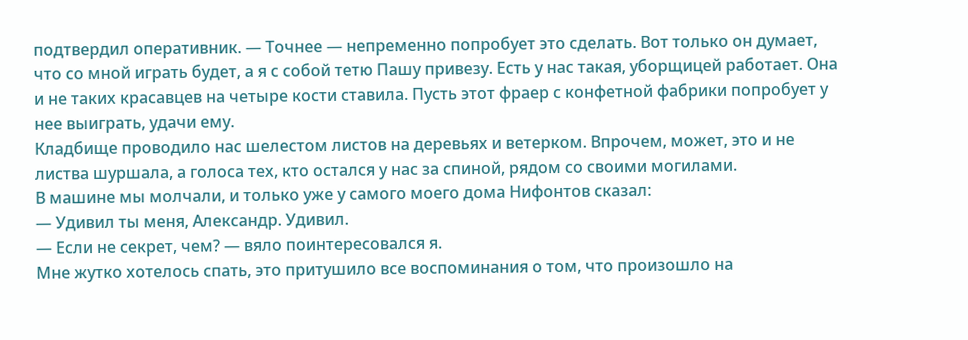подтвердил оперативник. — Точнее — непременно попробует это сделать. Вот только он думает, что со мной играть будет, а я с собой тетю Пашу привезу. Есть у нас такая, уборщицей работает. Она и не таких красавцев на четыре кости ставила. Пусть этот фраер с конфетной фабрики попробует у нее выиграть, удачи ему.
Кладбище проводило нас шелестом листов на деревьях и ветерком. Впрочем, может, это и не листва шуршала, а голоса тех, кто остался у нас за спиной, рядом со своими могилами.
В машине мы молчали, и только уже у самого моего дома Нифонтов сказал:
— Удивил ты меня, Александр. Удивил.
— Если не секрет, чем? — вяло поинтересовался я.
Мне жутко хотелось спать, это притушило все воспоминания о том, что произошло на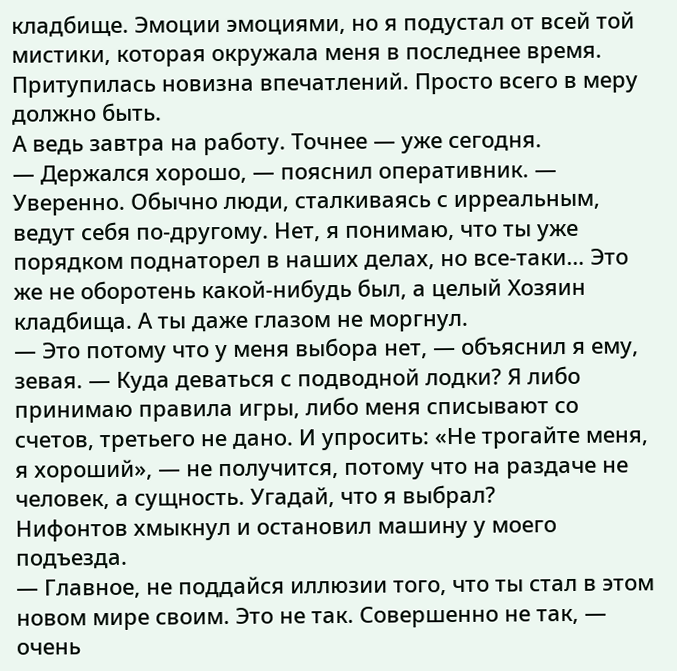кладбище. Эмоции эмоциями, но я подустал от всей той мистики, которая окружала меня в последнее время. Притупилась новизна впечатлений. Просто всего в меру должно быть.
А ведь завтра на работу. Точнее — уже сегодня.
— Держался хорошо, — пояснил оперативник. — Уверенно. Обычно люди, сталкиваясь с ирреальным, ведут себя по-другому. Нет, я понимаю, что ты уже порядком поднаторел в наших делах, но все-таки… Это же не оборотень какой-нибудь был, а целый Хозяин кладбища. А ты даже глазом не моргнул.
— Это потому что у меня выбора нет, — объяснил я ему, зевая. — Куда деваться с подводной лодки? Я либо принимаю правила игры, либо меня списывают со счетов, третьего не дано. И упросить: «Не трогайте меня, я хороший», — не получится, потому что на раздаче не человек, а сущность. Угадай, что я выбрал?
Нифонтов хмыкнул и остановил машину у моего подъезда.
— Главное, не поддайся иллюзии того, что ты стал в этом новом мире своим. Это не так. Совершенно не так, — очень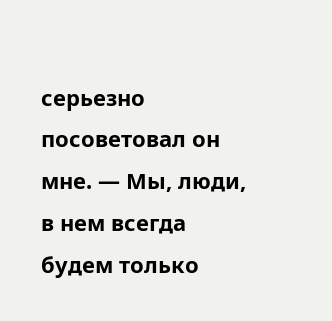серьезно посоветовал он мне. — Мы, люди, в нем всегда будем только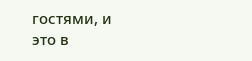гостями, и это в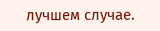лучшем случае.